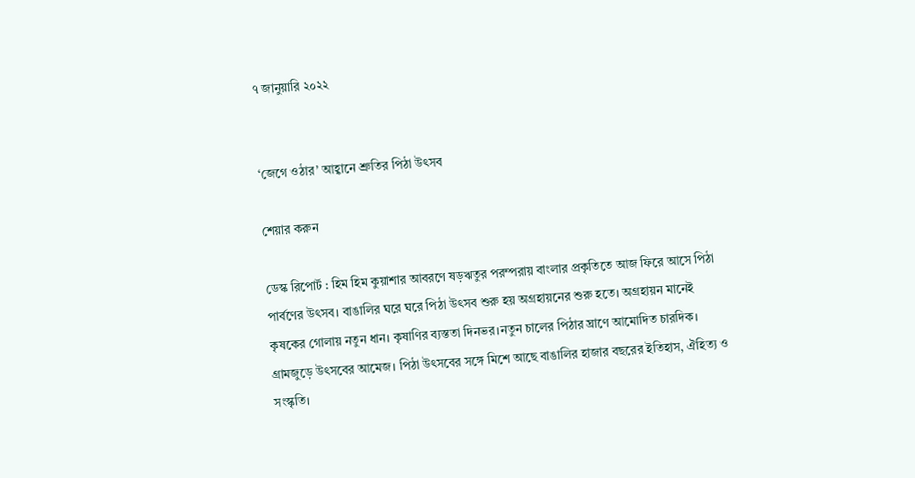৭ জানুয়ারি ২০২২


‘জেগে ওঠার’ আহ্বানে শ্রুতির পিঠা উৎসব

শেয়ার করুন

ডেস্ক রিপোর্ট : হিম হিম কুয়াশার আবরণে ষড়ঋতুর পরম্পরায় বাংলার প্রকৃতিতে আজ ফিরে আসে পিঠা পার্বণের উৎসব। বাঙালির ঘরে ঘরে পিঠা উৎসব শুরু হয় অগ্রহায়নের শুরু হতে। অগ্রহায়ন মানেই কৃষকের গোলায় নতুন ধান। কৃষাণির ব্যস্ততা দিনভর।নতুন চালের পিঠার ঘ্রাণে আমোদিত চারদিক। গ্রামজুড়ে উৎসবের আমেজ। পিঠা উৎসবের সঙ্গে মিশে আছে বাঙালির হাজার বছরের ইতিহাস, ঐহিত্য ও সংস্কৃতি।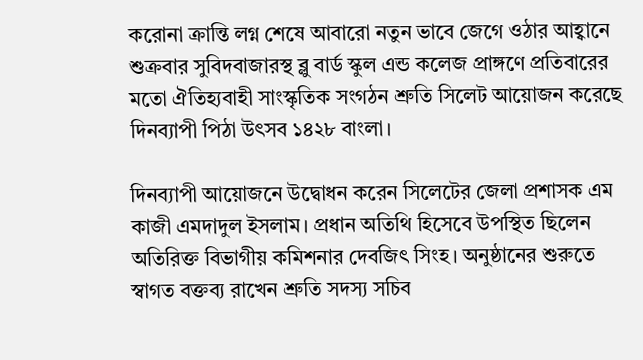করোনা ক্রান্তি লগ্ন শেষে আবারো নতুন ভাবে জেগে ওঠার আহ্বানে শুক্রবার সুবিদবাজারস্থ ব্লু বার্ড স্কুল এন্ড কলেজ প্রাঙ্গণে প্রতিবারের মতো ঐতিহ্যবাহী সাংস্কৃতিক সংগঠন শ্রুতি সিলেট আয়োজন করেছে দিনব্যাপী পিঠা উৎসব ১৪২৮ বাংলা।

দিনব্যাপী আয়োজনে উদ্বোধন করেন সিলেটের জেলা প্রশাসক এম কাজী এমদাদুল ইসলাম। প্রধান অতিথি হিসেবে উপস্থিত ছিলেন অতিরিক্ত বিভাগীয় কমিশনার দেবজিৎ সিংহ। অনুষ্ঠানের শুরুতে স্বাগত বক্তব্য রাখেন শ্রুতি সদস্য সচিব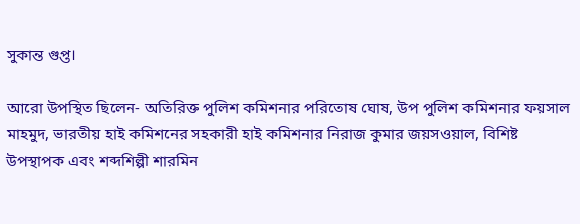সুকান্ত গুপ্ত।

আরো উপস্থিত ছিলেন- অতিরিক্ত পুলিশ কমিশনার পরিতোষ ঘোষ, উপ পুলিশ কমিশনার ফয়সাল মাহমুদ, ভারতীয় হাই কমিশনের সহকারী হাই কমিশনার নিরাজ কুমার জয়সওয়াল, বিশিষ্ট উপস্থাপক এবং শব্দশিল্পী শারমিন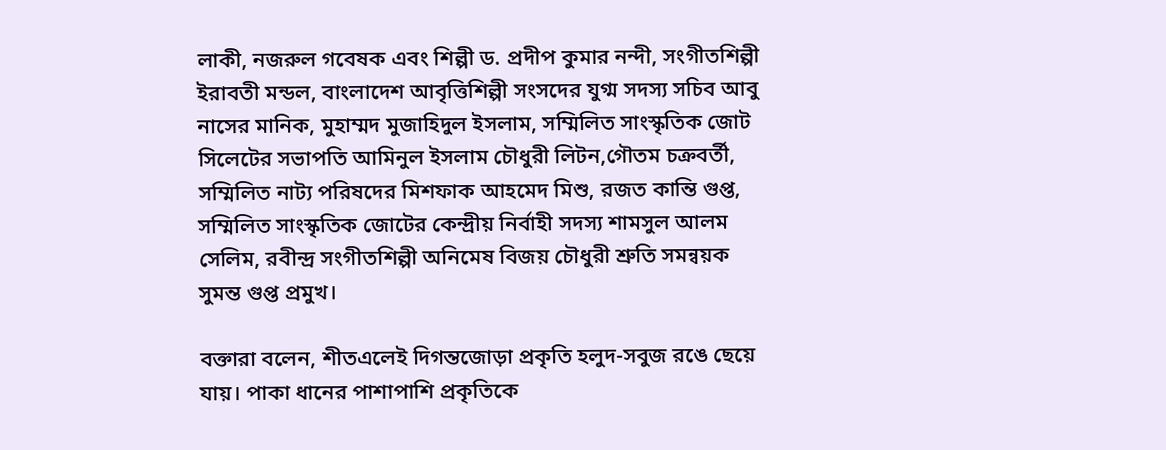লাকী, নজরুল গবেষক এবং শিল্পী ড. প্রদীপ কুমার নন্দী, সংগীতশিল্পী ইরাবতী মন্ডল, বাংলাদেশ আবৃত্তিশিল্পী সংসদের যুগ্ম সদস্য সচিব আবু নাসের মানিক, মুহাম্মদ মুজাহিদুল ইসলাম, সম্মিলিত সাংস্কৃতিক জোট সিলেটের সভাপতি আমিনুল ইসলাম চৌধুরী লিটন,গৌতম চক্রবর্তী, সম্মিলিত নাট্য পরিষদের মিশফাক আহমেদ মিশু, রজত কান্তি গুপ্ত, সম্মিলিত সাংস্কৃতিক জোটের কেন্দ্রীয় নির্বাহী সদস্য শামসুল আলম সেলিম, রবীন্দ্র সংগীতশিল্পী অনিমেষ বিজয় চৌধুরী শ্রুতি সমন্বয়ক সুমন্ত গুপ্ত প্রমুখ।

বক্তারা বলেন, শীতএলেই দিগন্তজোড়া প্রকৃতি হলুদ-সবুজ রঙে ছেয়ে যায়। পাকা ধানের পাশাপাশি প্রকৃতিকে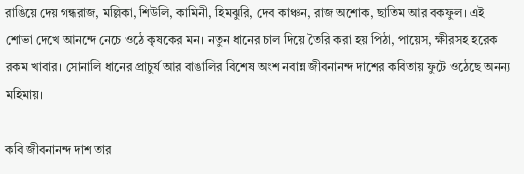রাঙিয়ে দেয় গন্ধরাজ, মল্লিকা, শিউলি, কামিনী, হিমঝুরি, দেব কাঞ্চন, রাজ অশোক, ছাতিম আর বকফুল। এই শোভা দেখে আনন্দে নেচে ওঠে কৃষকের মন। নতুন ধানের চাল দিয়ে তৈরি করা হয় পিঠা, পায়েস, ক্ষীরসহ হরেক রকম খাবার। সোনালি ধানের প্রাচুর্য আর বাঙালির বিশেষ অংশ নবান্ন জীবনানন্দ দাশের কবিতায় ফুটে ওঠেছে অনন্য মহিমায়।

কবি জীবনানন্দ দাশ তার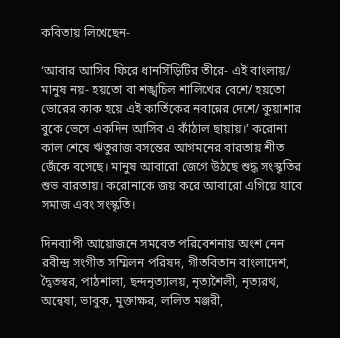কবিতায় লিখেছেন-

‘আবার আসিব ফিরে ধানসিঁড়িটির তীরে- এই বাংলায়/ মানুষ নয়- হয়তো বা শঙ্খচিল শালিখের বেশে/ হয়তো ভোরের কাক হয়ে এই কার্তিকের নবান্নের দেশে/ কুয়াশার বুকে ভেসে একদিন আসিব এ কাঁঠাল ছায়ায়।’ করোনা কাল শেষে ঋতুরাজ বসন্তের আগমনের বারতায় শীত জেঁকে বসেছে। মানুষ আবারো জেগে উঠছে শুদ্ধ সংস্কৃতির শুভ বারতায়। করোনাকে জয় করে আবারো এগিয়ে যাবে সমাজ এবং সংস্কৃতি।

দিনব্যাপী আয়োজনে সমবেত পরিবেশনায় অংশ নেন রবীন্দ্র সংগীত সম্মিলন পরিষদ, গীতবিতান বাংলাদেশ, দ্বৈতস্বর, পাঠশালা, ছন্দনৃত্যালয়, নৃত্যশৈলী, নৃত্যরথ, অন্বেষা, ভাবুক, মুক্তাক্ষর, ললিত মঞ্জরী,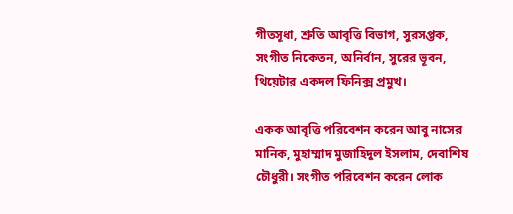গীতসূধা, শ্রুতি আবৃত্তি বিভাগ, সুরসপ্তক, সংগীত নিকেতন, অনির্বান, সুরের ভূবন, থিয়েটার একদল ফিনিক্স প্রমুখ।

একক আবৃত্তি পরিবেশন করেন আবু নাসের মানিক, মুহাম্মাদ মুজাহিদুল ইসলাম, দেবাশিষ চৌধুরী। সংগীত পরিবেশন করেন লোক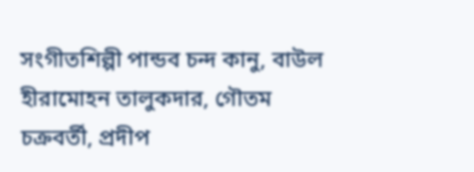সংগীতশিল্পী পান্ডব চন্দ কানু, বাউল হীরামোহন তালুকদার, গৌতম চক্রবর্তী, প্রদীপ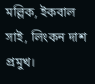মল্লিক, ইকবাল সাই, লিংকন দাশ প্রমুখ।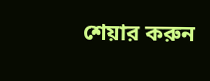শেয়ার করুন